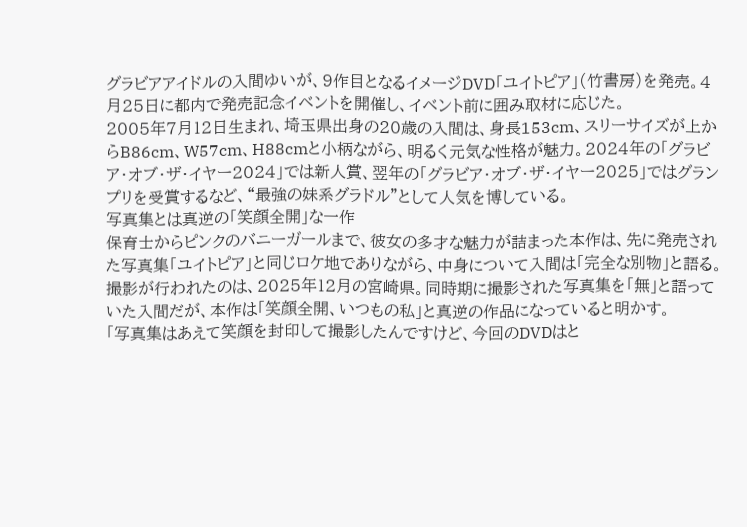グラビアアイドルの入間ゆいが、9作目となるイメージDVD「ユイトピア」(竹書房)を発売。4月25日に都内で発売記念イベントを開催し、イベント前に囲み取材に応じた。
2005年7月12日生まれ、埼玉県出身の20歳の入間は、身長153cm、スリーサイズが上からB86cm、W57cm、H88cmと小柄ながら、明るく元気な性格が魅力。2024年の「グラビア・オブ・ザ・イヤー2024」では新人賞、翌年の「グラビア・オブ・ザ・イヤー2025」ではグランプリを受賞するなど、“最強の妹系グラドル”として人気を博している。
写真集とは真逆の「笑顔全開」な一作
保育士からピンクのバニーガールまで、彼女の多才な魅力が詰まった本作は、先に発売された写真集「ユイトピア」と同じロケ地でありながら、中身について入間は「完全な別物」と語る。
撮影が行われたのは、2025年12月の宮崎県。同時期に撮影された写真集を「無」と語っていた入間だが、本作は「笑顔全開、いつもの私」と真逆の作品になっていると明かす。
「写真集はあえて笑顔を封印して撮影したんですけど、今回のDVDはと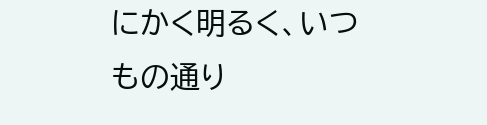にかく明るく、いつもの通り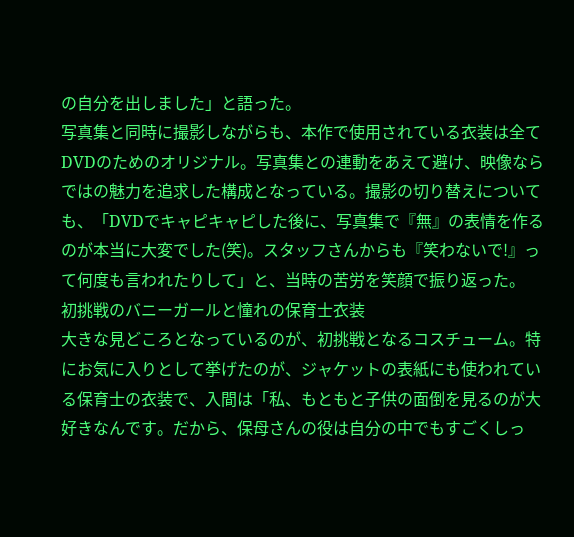の自分を出しました」と語った。
写真集と同時に撮影しながらも、本作で使用されている衣装は全てDVDのためのオリジナル。写真集との連動をあえて避け、映像ならではの魅力を追求した構成となっている。撮影の切り替えについても、「DVDでキャピキャピした後に、写真集で『無』の表情を作るのが本当に大変でした(笑)。スタッフさんからも『笑わないで!』って何度も言われたりして」と、当時の苦労を笑顔で振り返った。
初挑戦のバニーガールと憧れの保育士衣装
大きな見どころとなっているのが、初挑戦となるコスチューム。特にお気に入りとして挙げたのが、ジャケットの表紙にも使われている保育士の衣装で、入間は「私、もともと子供の面倒を見るのが大好きなんです。だから、保母さんの役は自分の中でもすごくしっ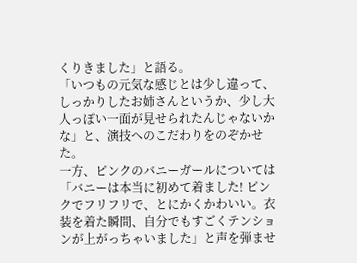くりきました」と語る。
「いつもの元気な感じとは少し違って、しっかりしたお姉さんというか、少し大人っぽい一面が見せられたんじゃないかな」と、演技へのこだわりをのぞかせた。
一方、ピンクのバニーガールについては「バニーは本当に初めて着ました! ピンクでフリフリで、とにかくかわいい。衣装を着た瞬間、自分でもすごくテンションが上がっちゃいました」と声を弾ませ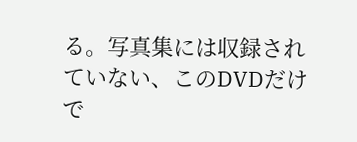る。写真集には収録されていない、このDVDだけで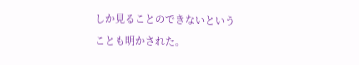しか見ることのできないということも明かされた。